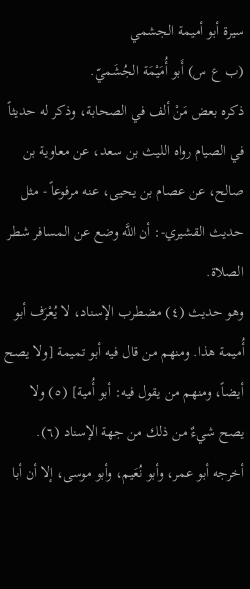سيرة أبو أميمة الجشمي
(ب ع س) أَبو أُمَيْمَة الجُشَميّ.
ذكره بعض مَنْ ألف في الصحابة، وذكر له حديثاً في الصيام رواه الليث بن سعد، عن معاوية بن صالح، عن عصام بن يحيى، عنه مرفوعاً - مثل حديث القشيري-: أن اللَّه وضع عن المسافر شطر الصلاة.
وهو حديث (٤) مضطرب الإسناد، لا يُعْرَف أبو أُميمة هذا. ومنهم من قال فيه أبو تميمة [ولا يصح أيضاً، ومنهم من يقول فيه: أبو أُمية] (٥) ولا يصح شيءٌ من ذلك من جهة الإسناد (٦).
أخرجه أبو عمر، وأبو نُعَيم، وأبو موسى، إلا أن أبا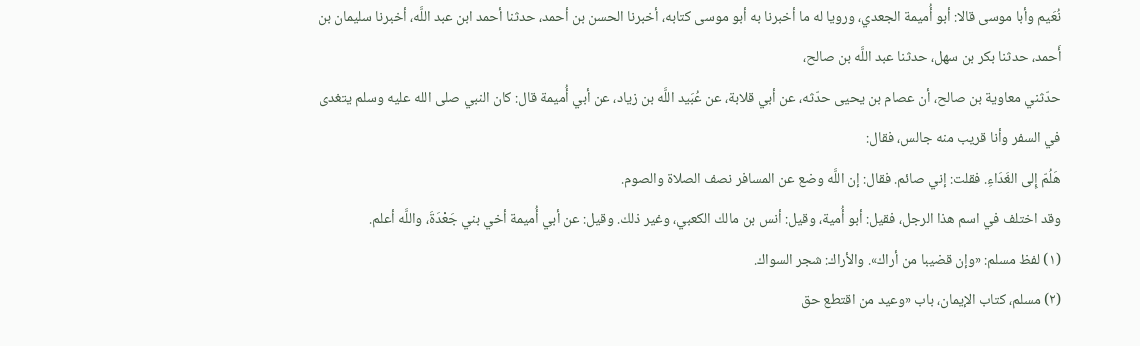نُعَيم وأبا موسى قالا: أبو أُميمة الجعدي، ورويا له ما أخبرنا به أبو موسى كتابه، أخبرنا الحسن بن أحمد، حدثنا أحمد ابن عبد اللَّه، أخبرنا سليمان بن أَحمد، حدثنا بكر بن سهل، حدثنا عبد اللَّه بن صالح،
حدّثني معاوية بن صالح، أن عصام بن يحيى حدّثه، عن أبي قلابة، عن عُبَيد اللَّه بن زياد، عن أبي أُميمة قال: كان النبي صلى الله عليه وسلم يتغدى في السفر وأنا قريب منه جالس، فقال:
هَلُمّ إِلى الغَدَاءِ. فقلت: إني صائم. فقال: إن اللَّه وضع عن المسافر نصف الصلاة والصوم.
وقد اختلف في اسم هذا الرجل، فقيل: أبو أُمية، وقيل: أنس بن مالك الكعبي، وغير ذلك. وقيل: عن أبي أُميمة أخي بني جَعْدَةَ، واللَّه أعلم.
(١) لفظ مسلم: «وإن قضيبا من أراك». والأراك: شجر السواك.
(٢) مسلم، كتاب الإيمان، باب «وعيد من اقتطع حق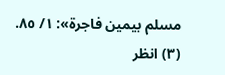مسلم بيمين فاجرة»: ١/ ٨٥.
(٣) انظر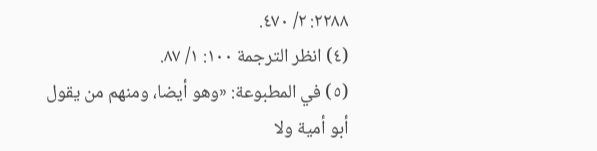٢٢٨٨: ٢/ ٤٧٠.
(٤) انظر الترجمة ١٠٠: ١/ ٨٧.
(٥) في المطبوعة: «وهو أيضا، ومنهم من يقول أبو أمية ولا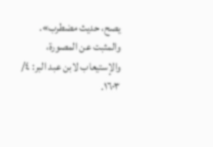يصح، حديث مضطرب». والمثبت عن المصورة، والإستيعاب لابن عبد البر: ٤/ ١٦٠٣.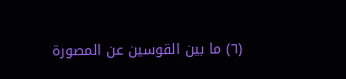(٦) ما بين القوسين عن المصورة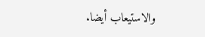والاستيعاب أيضا.